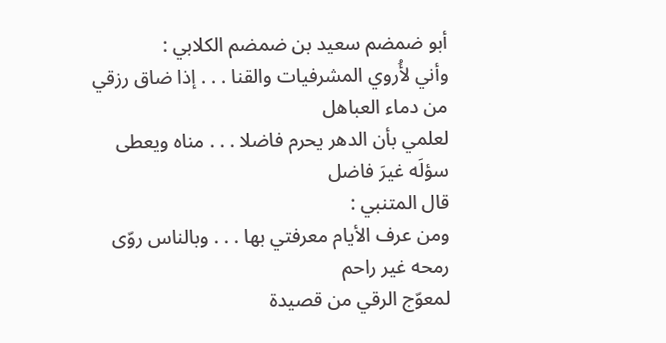أبو ضمضم سعيد بن ضمضم الكلابي :
وأني لأُروي المشرفيات والقنا . . . إذا ضاق رزقي من دماء العباهل
لعلمي بأن الدهر يحرم فاضلا . . . مناه ويعطى سؤلَه غيرَ فاضل
قال المتنبي :
ومن عرف الأيام معرفتي بها . . . وبالناس روّى رمحه غير راحم
لمعوّج الرقي من قصيدة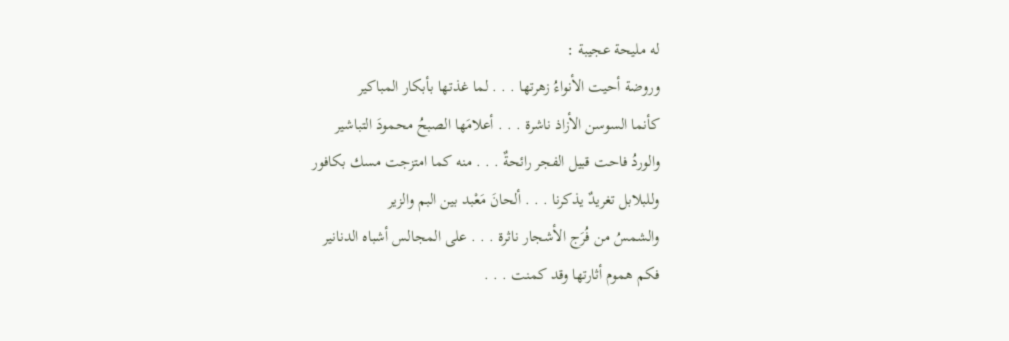له مليحة عجيبة :
وروضة أحيت الأنواءُ زهرتها . . . لما غذتها بأبكار المباكير
كأنما السوسن الأزاذ ناشرة . . . أعلامَها الصبحُ محمودَ التباشير
والوردُ فاحت قبيل الفجر رائحةٌ . . . منه كما امتزجت مسك بكافور
وللبلابل تغريدٌ يذكرنا . . . ألحانَ مَعْبد بين البم والزير
والشمسُ من فُرَج الأشجار ناثرة . . . على المجالس أشباه الدنانير
فكم هموم أثارتها وقد كمنت . . .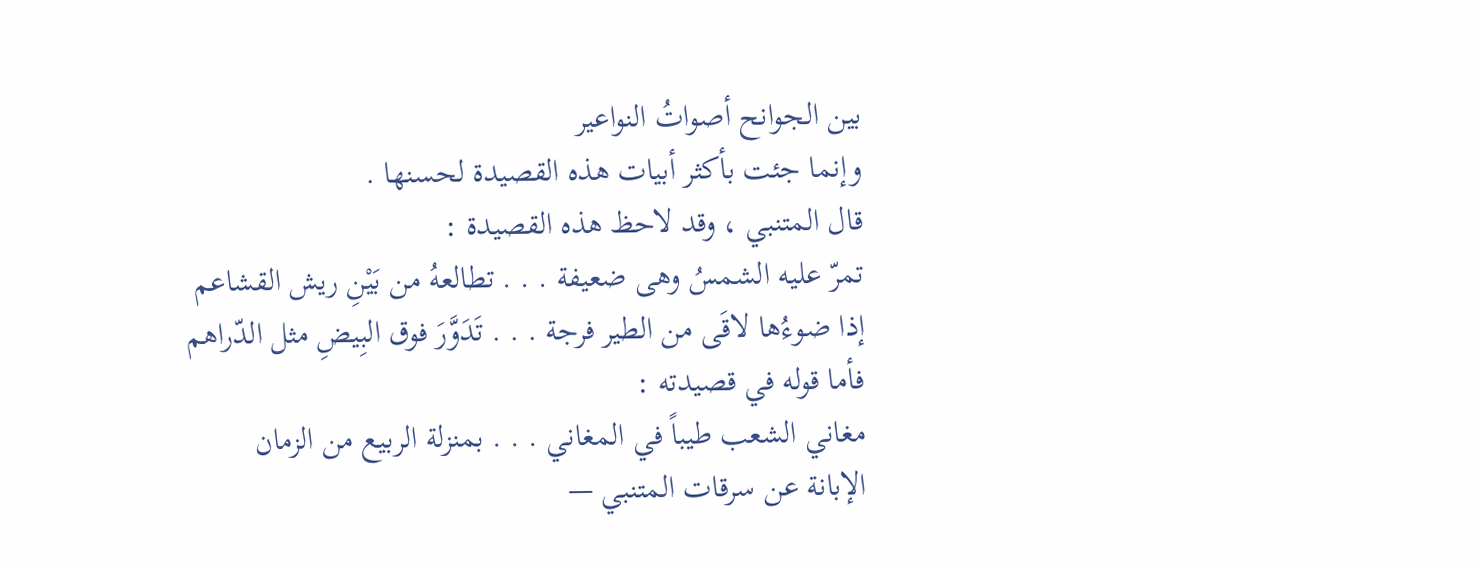بين الجوانح أصواتُ النواعير
وإنما جئت بأكثر أبيات هذه القصيدة لحسنها .
قال المتنبي ، وقد لاحظ هذه القصيدة :
تمرّ عليه الشمسُ وهى ضعيفة . . . تطالعهُ من بَيْنِ ريش القشاعم
إذا ضوءُها لاقَى من الطير فرجة . . . تَدَوَّرَ فوق البِيضِ مثل الدّراهم
فأما قوله في قصيدته :
مغاني الشعب طيباً في المغاني . . . بمنزلة الربيع من الزمان
الإبانة عن سرقات المتنبي —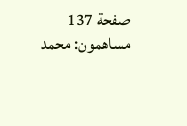صفحة 137
مساهمون: محمد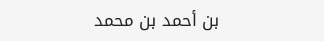بن أحمد بن محمد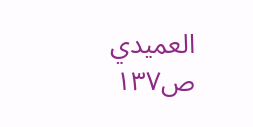العميدي
ص١٣٧